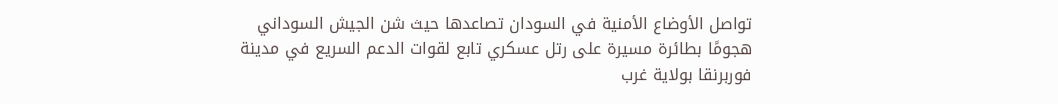تواصل الأوضاع الأمنية في السودان تصاعدها حيث شن الجيش السوداني هجومًا بطائرة مسيرة على رتل عسكري تابع لقوات الدعم السريع في مدينة فوربرنقا بولاية غرب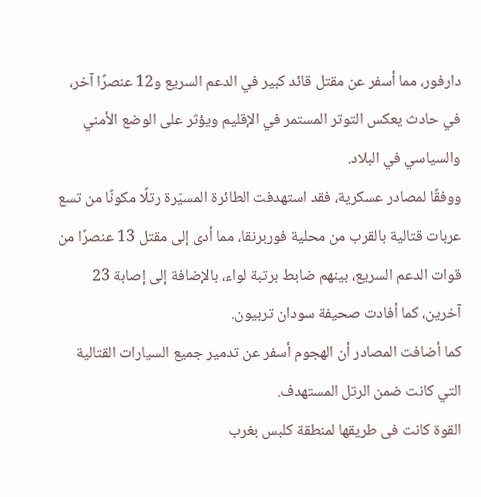دارفور، مما أسفر عن مقتل قائد كبير في الدعم السريع و12 عنصرًا آخر، في حادث يعكس التوتر المستمر في الإقليم ويؤثر على الوضع الأمني والسياسي في البلاد.
ووفقًا لمصادر عسكرية، فقد استهدفت الطائرة المسيّرة رتلًا مكونًا من تسع عربات قتالية بالقرب من محلية فوربرنقا، مما أدى إلى مقتل 13 عنصرًا من قوات الدعم السريع، بينهم ضابط برتبة لواء، بالإضافة إلى إصابة 23 آخرين، كما أفادت صحيفة سودان تربيون.
كما أضافت المصادر أن الهجوم أسفر عن تدمير جميع السيارات القتالية التي كانت ضمن الرتل المستهدف.
القوة كانت فى طريقها لمنطقة كلبس بغرب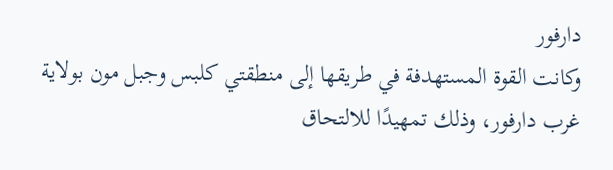دارفور
وكانت القوة المستهدفة في طريقها إلى منطقتي كلبس وجبل مون بولاية غرب دارفور، وذلك تمهيدًا للالتحاق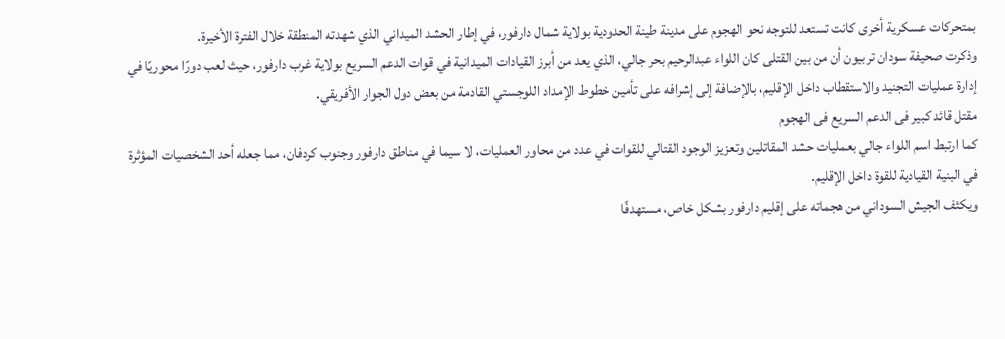بمتحركات عسكرية أخرى كانت تستعد للتوجه نحو الهجوم على مدينة طينة الحدودية بولاية شمال دارفور، في إطار الحشد الميداني الذي شهدته المنطقة خلال الفترة الأخيرة.
وذكرت صحيفة سودان تربيون أن من بين القتلى كان اللواء عبدالرحيم بحر جالي، الذي يعد من أبرز القيادات الميدانية في قوات الدعم السريع بولاية غرب دارفور، حيث لعب دورًا محوريًا في إدارة عمليات التجنيد والاستقطاب داخل الإقليم، بالإضافة إلى إشرافه على تأمين خطوط الإمداد اللوجستي القادمة من بعض دول الجوار الأفريقي.
مقتل قائد كبير فى الدعم السريع فى الهجوم
كما ارتبط اسم اللواء جالي بعمليات حشد المقاتلين وتعزيز الوجود القتالي للقوات في عدد من محاور العمليات، لا سيما في مناطق دارفور وجنوب كردفان، مما جعله أحد الشخصيات المؤثرة في البنية القيادية للقوة داخل الإقليم.
ويكثف الجيش السوداني من هجماته على إقليم دارفور بشكل خاص، مستهدفًا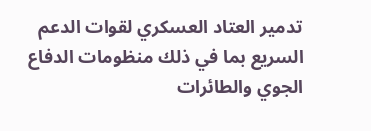تدمير العتاد العسكري لقوات الدعم السريع بما في ذلك منظومات الدفاع الجوي والطائرات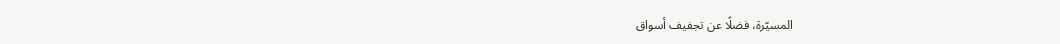المسيّرة، فضلًا عن تجفيف أسواق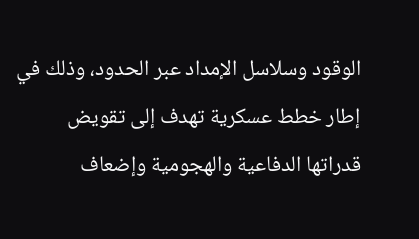الوقود وسلاسل الإمداد عبر الحدود، وذلك في إطار خطط عسكرية تهدف إلى تقويض قدراتها الدفاعية والهجومية وإضعاف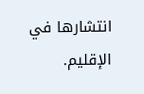انتشارها في الإقليم.